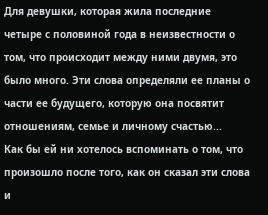Для девушки, которая жила последние четыре с половиной года в неизвестности о том, что происходит между ними двумя, это было много. Эти слова определяли ее планы о части ее будущего, которую она посвятит отношениям, семье и личному счастью...
Как бы ей ни хотелось вспоминать о том, что произошло после того, как он сказал эти слова и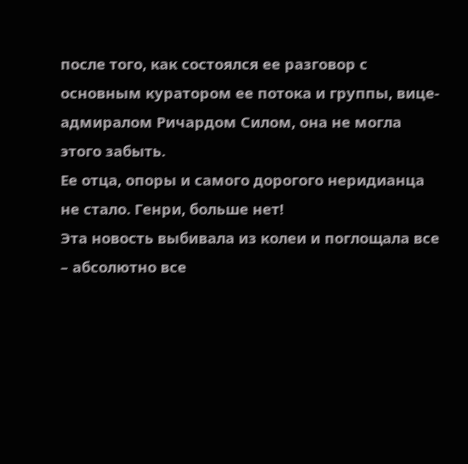после того, как состоялся ее разговор с основным куратором ее потока и группы, вице-адмиралом Ричардом Силом, она не могла этого забыть.
Ее отца, опоры и самого дорогого неридианца не стало. Генри, больше нет!
Эта новость выбивала из колеи и поглощала все – абсолютно все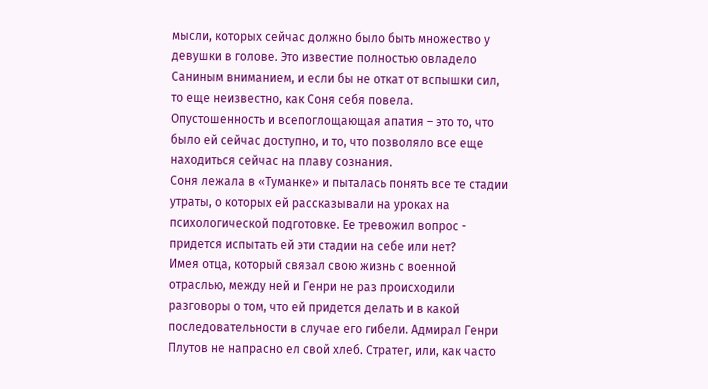мысли, которых сейчас должно было быть множество у девушки в голове. Это известие полностью овладело Саниным вниманием, и если бы не откат от вспышки сил, то еще неизвестно, как Соня себя повела.
Опустошенность и всепоглощающая апатия – это то, что было ей сейчас доступно, и то, что позволяло все еще находиться сейчас на плаву сознания.
Соня лежала в «Туманке» и пыталась понять все те стадии утраты, о которых ей рассказывали на уроках на психологической подготовке. Ее тревожил вопрос - придется испытать ей эти стадии на себе или нет?
Имея отца, который связал свою жизнь с военной отраслью, между ней и Генри не раз происходили разговоры о том, что ей придется делать и в какой последовательности в случае его гибели. Адмирал Генри Плутов не напрасно ел свой хлеб. Стратег, или, как часто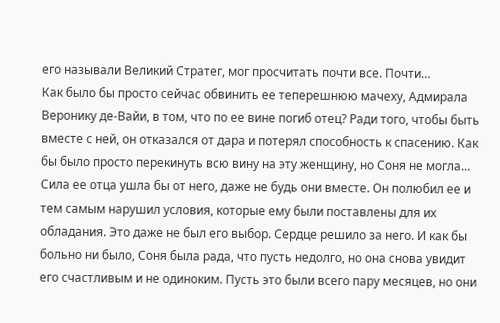его называли Великий Стратег, мог просчитать почти все. Почти…
Как было бы просто сейчас обвинить ее теперешнюю мачеху, Адмирала Веронику де-Вайи, в том, что по ее вине погиб отец? Ради того, чтобы быть вместе с ней, он отказался от дара и потерял способность к спасению. Как бы было просто перекинуть всю вину на эту женщину, но Соня не могла…
Сила ее отца ушла бы от него, даже не будь они вместе. Он полюбил ее и тем самым нарушил условия, которые ему были поставлены для их обладания. Это даже не был его выбор. Сердце решило за него. И как бы больно ни было, Соня была рада, что пусть недолго, но она снова увидит его счастливым и не одиноким. Пусть это были всего пару месяцев, но они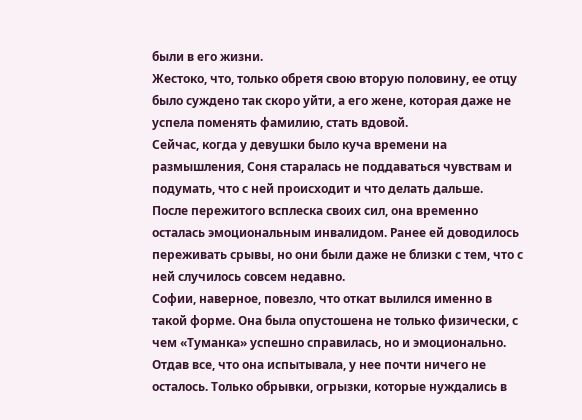были в его жизни.
Жестоко, что, только обретя свою вторую половину, ее отцу было суждено так скоро уйти, а его жене, которая даже не успела поменять фамилию, стать вдовой.
Сейчас, когда у девушки было куча времени на размышления, Соня старалась не поддаваться чувствам и подумать, что с ней происходит и что делать дальше.
После пережитого всплеска своих сил, она временно осталась эмоциональным инвалидом. Ранее ей доводилось переживать срывы, но они были даже не близки с тем, что с ней случилось совсем недавно.
Софии, наверное, повезло, что откат вылился именно в такой форме. Она была опустошена не только физически, с чем «Туманка» успешно справилась, но и эмоционально. Отдав все, что она испытывала, у нее почти ничего не осталось. Только обрывки, огрызки, которые нуждались в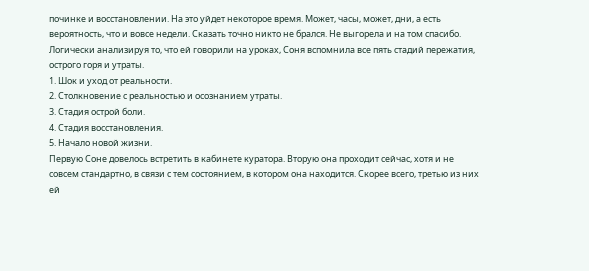починке и восстановлении. На это уйдет некоторое время. Может, часы, может, дни, а есть вероятность, что и вовсе недели. Сказать точно никто не брался. Не выгорела и на том спасибо.
Логически анализируя то, что ей говорили на уроках, Соня вспомнила все пять стадий пережатия, острого горя и утраты.
1. Шок и уход от реальности.
2. Столкновение с реальностью и осознанием утраты.
3. Стадия острой боли.
4. Стадия восстановления.
5. Начало новой жизни.
Первую Соне довелось встретить в кабинете куратора. Вторую она проходит сейчас, хотя и не совсем стандартно, в связи с тем состоянием, в котором она находится. Скорее всего, третью из них ей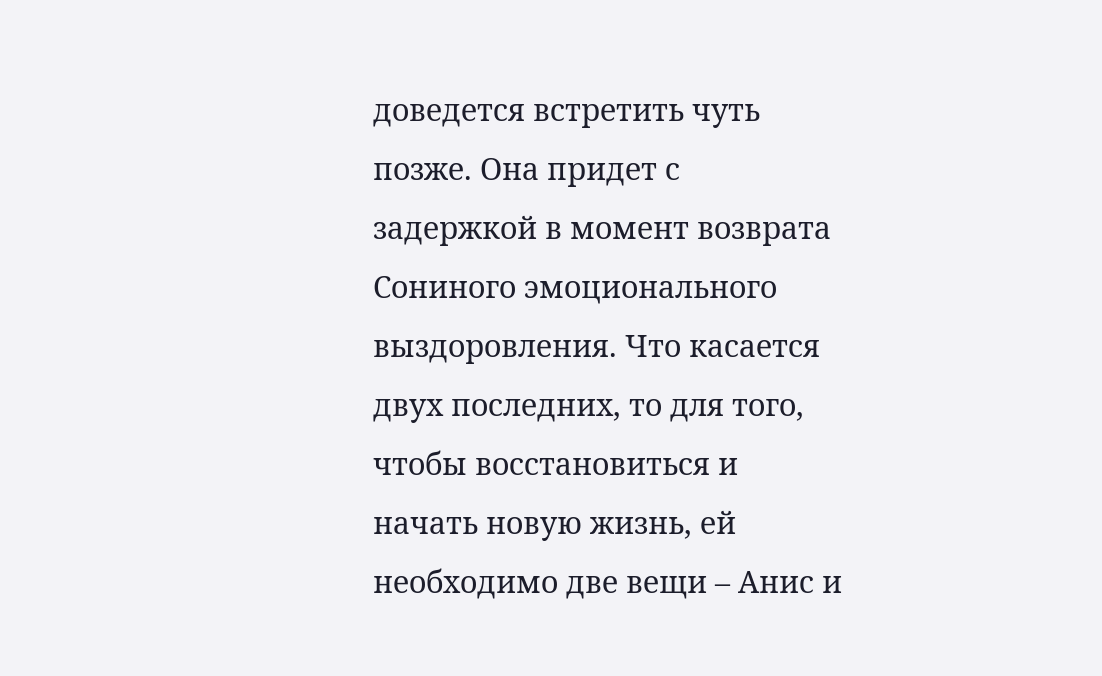доведется встретить чуть позже. Она придет с задержкой в момент возврата Сониного эмоционального выздоровления. Что касается двух последних, то для того, чтобы восстановиться и начать новую жизнь, ей необходимо две вещи – Анис и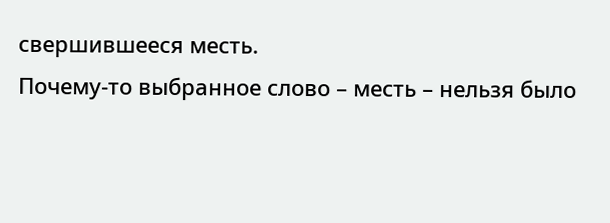свершившееся месть.
Почему-то выбранное слово – месть – нельзя было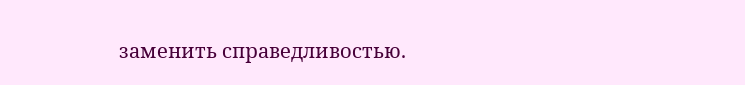заменить справедливостью.